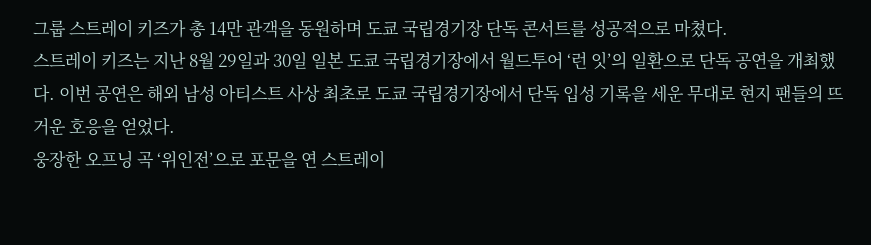그룹 스트레이 키즈가 총 14만 관객을 동원하며 도쿄 국립경기장 단독 콘서트를 성공적으로 마쳤다.
스트레이 키즈는 지난 8월 29일과 30일 일본 도쿄 국립경기장에서 월드투어 ‘런 잇’의 일환으로 단독 공연을 개최했다. 이번 공연은 해외 남성 아티스트 사상 최초로 도쿄 국립경기장에서 단독 입성 기록을 세운 무대로 현지 팬들의 뜨거운 호응을 얻었다.
웅장한 오프닝 곡 ‘위인전’으로 포문을 연 스트레이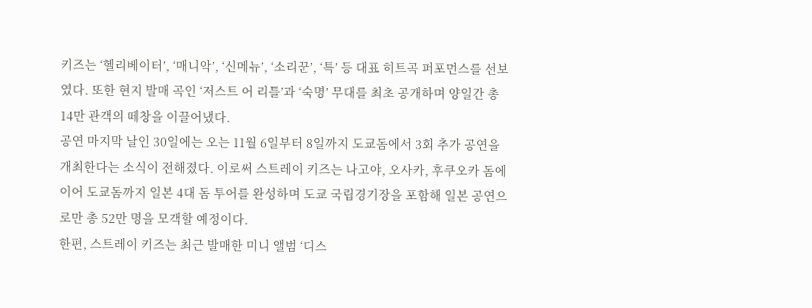키즈는 ‘헬리베이터’, ‘매니악’, ‘신메뉴’, ‘소리꾼’, ‘특’ 등 대표 히트곡 퍼포먼스를 선보였다. 또한 현지 발매 곡인 ‘저스트 어 리틀’과 ‘숙명’ 무대를 최초 공개하며 양일간 총 14만 관객의 떼창을 이끌어냈다.
공연 마지막 날인 30일에는 오는 11월 6일부터 8일까지 도쿄돔에서 3회 추가 공연을 개최한다는 소식이 전해졌다. 이로써 스트레이 키즈는 나고야, 오사카, 후쿠오카 돔에 이어 도쿄돔까지 일본 4대 돔 투어를 완성하며 도쿄 국립경기장을 포함해 일본 공연으로만 총 52만 명을 모객할 예정이다.
한편, 스트레이 키즈는 최근 발매한 미니 앨범 ‘디스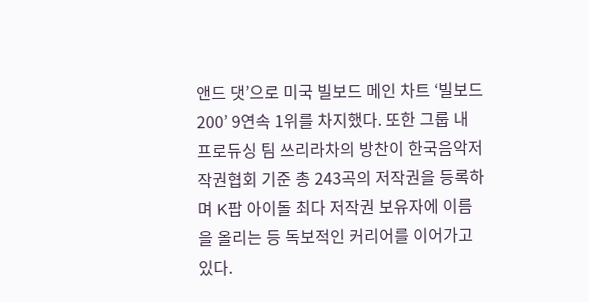앤드 댓’으로 미국 빌보드 메인 차트 ‘빌보드 200’ 9연속 1위를 차지했다. 또한 그룹 내 프로듀싱 팀 쓰리라차의 방찬이 한국음악저작권협회 기준 총 243곡의 저작권을 등록하며 K팝 아이돌 최다 저작권 보유자에 이름을 올리는 등 독보적인 커리어를 이어가고 있다.